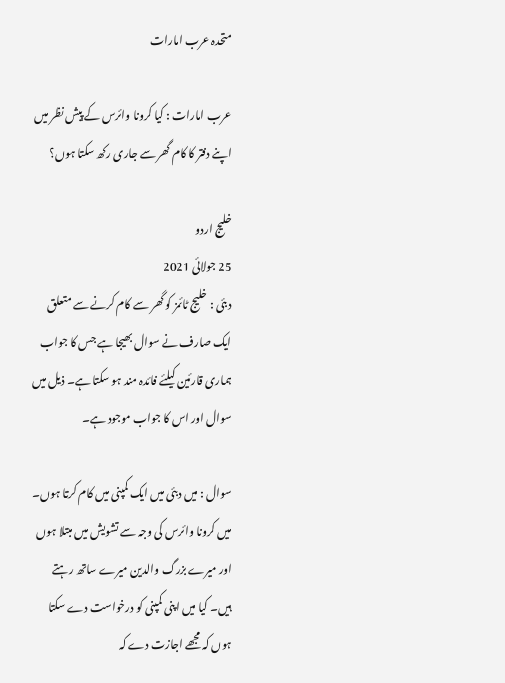متحدہ عرب امارات

عرب امارات : کیا کرونا وائرس کے پیش نظر میں اپنے دفتر کا کام گھر سے جاری رکھ سکتا ہوں؟

خلیج اردو
25 جولائی 2021
دبئی : خلیج ٹائمز کو گھر سے کام کرنے سے متعلق ایک صارف نے سوال بھیجا ہے جس کا جواب ہماری قارئین کیلئے فائدہ مند ہو سکتا ہے۔ ذیل میں سوال اور اس کا جواب موجود ہے۔

سوال : میں دبئی میں ایک کمپنی میں کام کرتا ہوں۔ میں کرونا وائرس کی وجہ سے تشویش میں مبتلا ہوں اور میرے بزرگ والدین میرے ساتھ رہتے ہیں۔ کیا میں اپنی کمپنی کو درخواست دے سکتا ہوں کہ مجھے اجازت دے کہ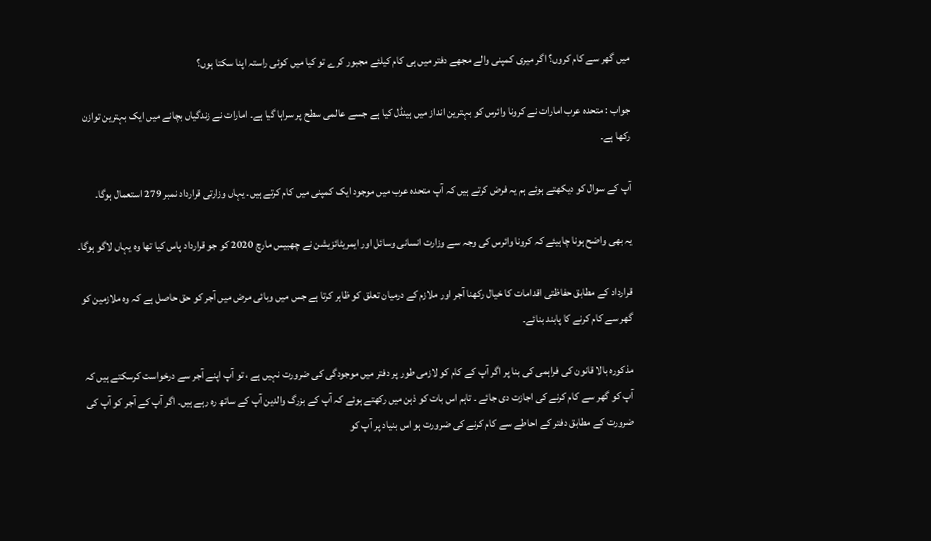میں گھر سے کام کروں؟ اگر میری کمپنی والے مجھے دفتر میں ہی کام کیلئے مجبور کرے تو کیا میں کوئی راستہ اپنا سکتا ہوں؟

جواب : متحدہ عرب امارات نے کرونا وائرس کو بہترین انداز میں ہینڈل کیا ہے جسے عالمی سطح پر سراہا گیا ہے۔ امارات نے زندگیاں بچانے میں ایک بہترین توازن رکھا ہے۔

آپ کے سوال کو دیکھتے ہوئے ہم یہ فرض کرتے ہیں کہ آپ متحدہ عرب میں موجود ایک کمپنی میں کام کرتے ہیں۔ یہاں وزارتی قرارداد نمبر 279 استعمال ہوگا۔

یہ بھی واضح ہونا چاہیئے کہ کرونا وائرس کی وجہ سے وزارت انسانی وسائل اور ایمریٹائزیشن نے چھبیس مارچ 2020 کو جو قرارداد پاس کیا تھا وہ یہاں لاگو ہوگا۔

قرارداد کے مطابق حفاظتی اقدامات کا خیال رکھنا آجر اور ملازم کے درمیان تعلق کو ظاہر کرتا ہے جس میں وبائی مرض میں آجر کو حق حاصل ہے کہ وہ ملازمین کو گھر سے کام کرنے کا پابند بنائے۔

مذکورہ بالا قانون کی فراہمی کی بنا پر اگر آپ کے کام کو لازمی طور پر دفتر میں موجودگی کی ضرورت نہیں ہے ، تو آپ اپنے آجر سے درخواست کرسکتے ہیں کہ آپ کو گھر سے کام کرنے کی اجازت دی جائے ۔ تاہم اس بات کو ذہن میں رکھتے ہوئے کہ آپ کے بزرگ والدین آپ کے ساتھ رہ رہے ہیں۔ اگر آپ کے آجر کو آپ کی ضرورت کے مطابق دفتر کے احاطے سے کام کرنے کی ضرورت ہو اس بنیاد پر آپ کو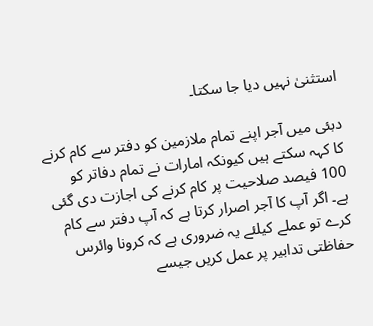استثنیٰ نہیں دیا جا سکتا۔

دبئی میں آجر اپنے تمام ملازمین کو دفتر سے کام کرنے کا کہہ سکتے ہیں کیونکہ امارات نے تمام دفاتر کو 100 فیصد صلاحیت پر کام کرنے کی اجازت دی گئی ہے۔ اگر آپ کا آجر اصرار کرتا ہے کہ آپ دفتر سے کام کرے تو عملے کیلئے یہ ضروری ہے کہ کرونا وائرس حفاظتی تدابیر پر عمل کریں جیسے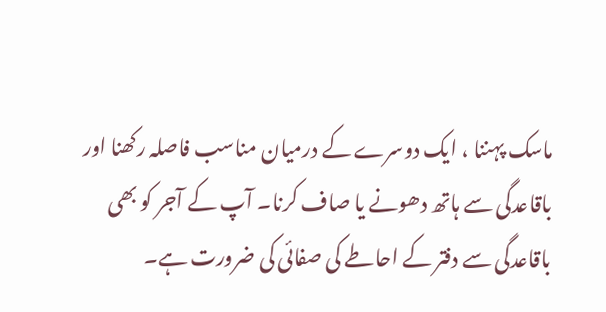ماسک پہننا ، ایک دوسرے کے درمیان مناسب فاصلہ رکھنا اور باقاعدگی سے ہاتھ دھونے یا صاف کرنا۔ آپ کے آجر کو بھی باقاعدگی سے دفتر کے احاطے کی صفائی کی ضرورت ہے۔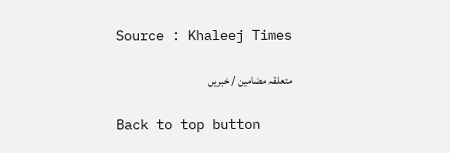Source : Khaleej Times

متعلقہ مضامین / خبریں

Back to top button